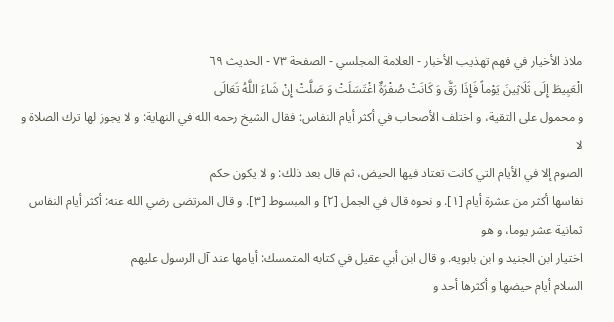ملاذ الأخيار في فهم تهذيب الأخبار - العلامة المجلسي - الصفحة ٧٣ - الحديث ٦٩
الْعَبِيطَ إِلَى ثَلَاثِينَ يَوْماً فَإِذَا رَقَّ وَ كَانَتْ صُفْرَةٌ اغْتَسَلَتْ وَ صَلَّتْ إِنْ شَاءَ اللَّهُ تَعَالَى
و محمول على التقية، و اختلف الأصحاب في أكثر أيام النفاس: فقال الشيخ رحمه الله في النهاية: و لا يجوز لها ترك الصلاة و لا
الصوم إلا في الأيام التي كانت تعتاد فيها الحيض، ثم قال بعد ذلك: و لا يكون حكم
نفاسها أكثر من عشرة أيام [١]. و نحوه قال في الجمل [٢] و المبسوط [٣]. و قال المرتضى رضي الله عنه: أكثر أيام النفاس ثمانية عشر يوما، و هو
اختيار ابن الجنيد و ابن بابويه. و قال ابن أبي عقيل في كتابه المتمسك: أيامها عند آل الرسول عليهم
السلام أيام حيضها و أكثرها أحد و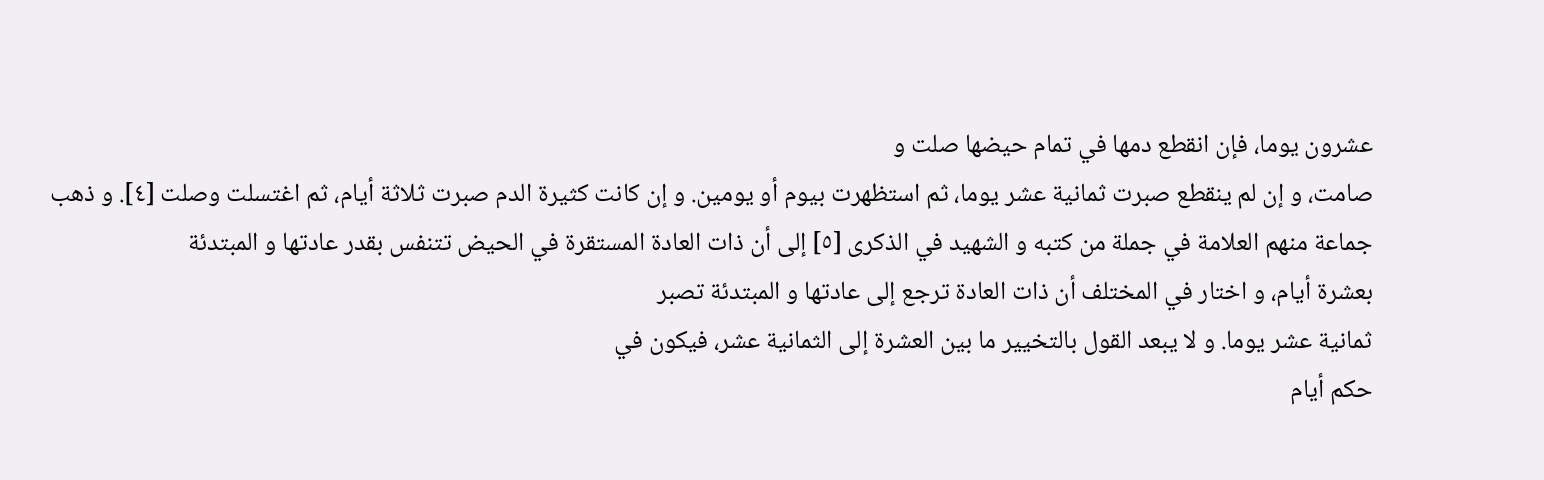عشرون يوما، فإن انقطع دمها في تمام حيضها صلت و
صامت، و إن لم ينقطع صبرت ثمانية عشر يوما، ثم استظهرت بيوم أو يومين. و إن كانت كثيرة الدم صبرت ثلاثة أيام، ثم اغتسلت وصلت [٤]. و ذهب جماعة منهم العلامة في جملة من كتبه و الشهيد في الذكرى [٥] إلى أن ذات العادة المستقرة في الحيض تتنفس بقدر عادتها و المبتدئة
بعشرة أيام، و اختار في المختلف أن ذات العادة ترجع إلى عادتها و المبتدئة تصبر
ثمانية عشر يوما. و لا يبعد القول بالتخيير ما بين العشرة إلى الثمانية عشر، فيكون في
حكم أيام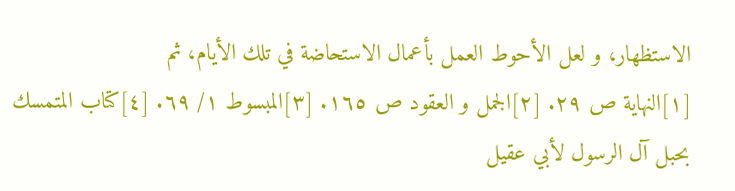الاستظهار، و لعل الأحوط العمل بأعمال الاستحاضة في تلك الأيام، ثم
[١]النهاية ص ٢٩. [٢]الجمل و العقود ص ١٦٥. [٣]المبسوط ١/ ٦٩. [٤]كتاب المتمسك بحبل آل الرسول لأبي عقيل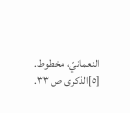النعمانيّ، مخطوط. [٥]الذكرى ص ٣٣.